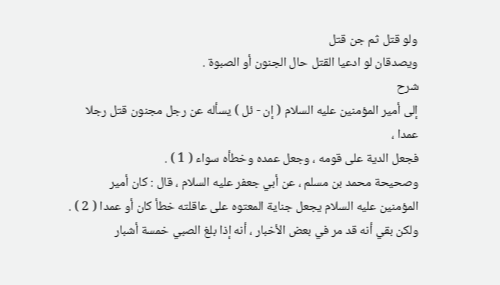ولو قتل ثم جن قتل
ويصدقان لو ادعيا القتل حال الجنون أو الصبوة .
شرح
إلى أمير المؤمنين عليه السلام ( إن - ئل ) يسأله عن رجل مجنون قتل رجلا عمدا ،
فجعل الدية على قومه ، وجعل عمده وخطأه سواء ( 1 ) .
وصحيحة محمد بن مسلم ، عن أبي جعفر عليه السلام ، قال : كان أمير
المؤمنين عليه السلام يجعل جناية المعتوه على عاقلته خطأ كان أو عمدا ( 2 ) .
ولكن بقي أنه قد مر في بعض الأخبار ، أنه إذا بلغ الصبي خمسة أشبار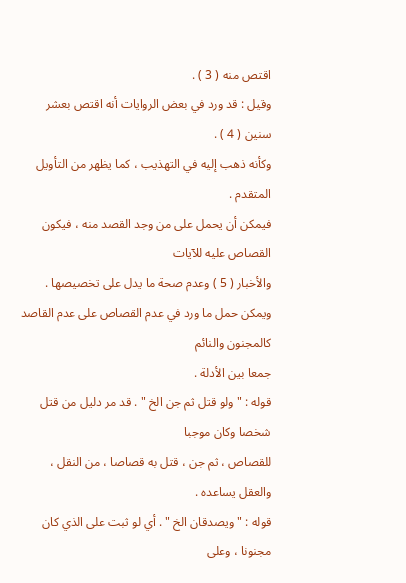اقتص منه ( 3 ) .
وقيل : قد ورد في بعض الروايات أنه اقتص بعشر سنين ( 4 ) .
وكأنه ذهب إليه في التهذيب ، كما يظهر من التأويل المتقدم .
فيمكن أن يحمل على من وجد القصد منه ، فيكون القصاص عليه للآيات
والأخبار ( 5 ) وعدم صحة ما يدل على تخصيصها .
ويمكن حمل ما ورد في عدم القصاص على عدم القاصد كالمجنون والنائم
جمعا بين الأدلة .
قوله : " ولو قتل ثم جن الخ " . قد مر دليل من قتل شخصا وكان موجبا
للقصاص ، ثم جن ، قتل به قصاصا ، من النقل ، والعقل يساعده .
قوله : " ويصدقان الخ " . أي لو ثبت على الذي كان مجنونا ، وعلى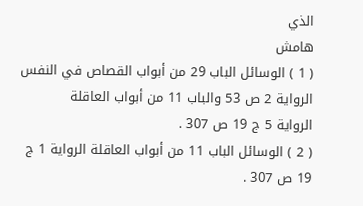الذي
هامش
( 1 ) الوسائل الباب 29 من أبواب القصاص في النفس الرواية 2 ص 53 والباب 11 من أبواب العاقلة
الرواية 5 ج 19 ص 307 .
( 2 ) الوسائل الباب 11 من أبواب العاقلة الرواية 1 ج 19 ص 307 .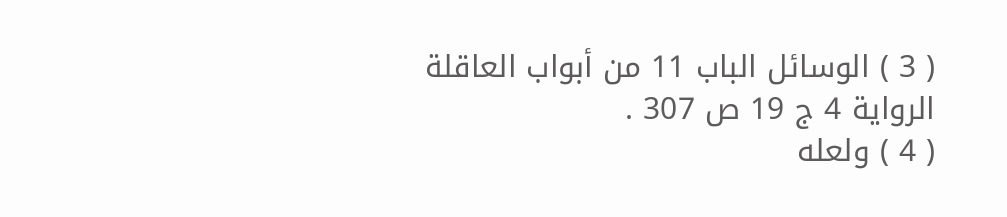( 3 ) الوسائل الباب 11 من أبواب العاقلة الرواية 4 ج 19 ص 307 .
( 4 ) ولعله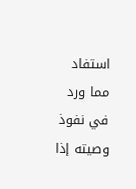استفاد مما ورد في نفوذ وصيته إذا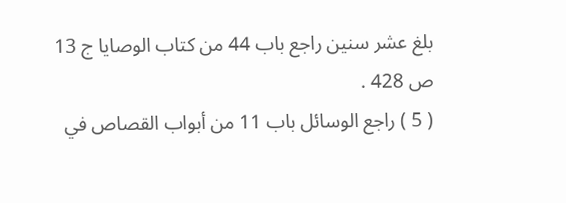بلغ عشر سنين راجع باب 44 من كتاب الوصايا ج 13
ص 428 .
( 5 ) راجع الوسائل باب 11 من أبواب القصاص في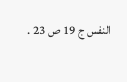النفس ج 19 ص 23 .